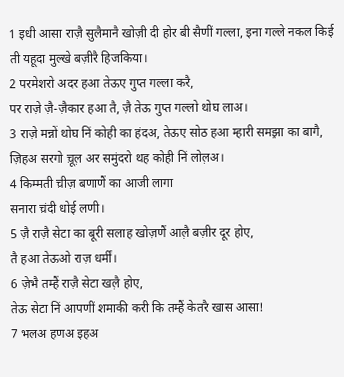1 इधी आसा राज़ै सुलैमानै खोज़ी दी होर बी सैणीं गल्ला, इना गल्ले नकल किई ती यहूदा मुल्खे बज़ीरै हिजकिया।
2 परमेशरो अदर हआ तेऊए गुप्त गल्ला करै,
पर राज़े ज़ै-ज़ैकार हआ तै, ज़ै तेऊ गुप्त गल्लो थोघ लाअ।
3 राज़े मन्नों थोघ निं कोही का हंदअ, तेऊए सोठ हआ म्हारी समझ़ा का बागै,
ज़िहअ सरगो च़ूल़ अर समुंदरो थह कोही निं लोल़अ।
4 किम्मती च़ीज़ बणाणैं का आजी लागा
सनारा च़ंदी धोई लणी।
5 ज़ै राज़ै सेटा का बूरी सलाह खोज़णैं आल़ै बज़ीर दूर होए,
तै हआ तेऊओ राज़ धर्मीं।
6 ज़ेभै तम्हैं राज़ै सेटा खल़ै होए,
तेऊ सेटा निं आपणीं शमाकी करी कि तम्हैं केतरै खास आसा!
7 भलअ हणअ इहअ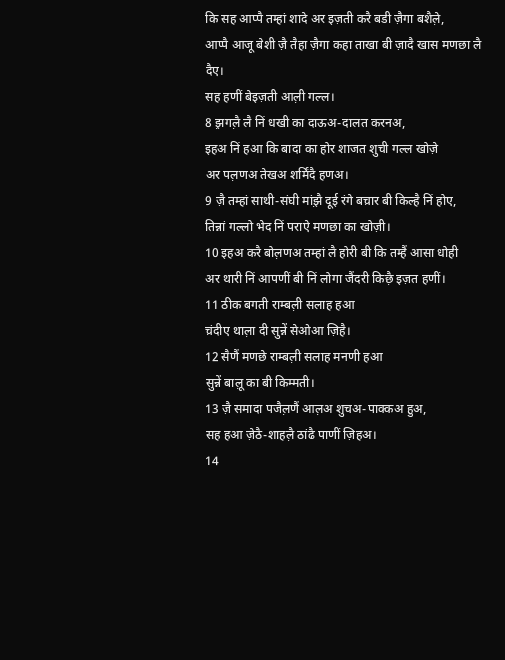कि सह आप्पै तम्हां शादे अर इज़ती करै बडी ज़ैगा बशैल़े,
आप्पै आजू बेशी ज़ै तैहा ज़ैगा कहा ताखा बी ज़ादै खास मणछा लै दैए।
सह हणीं बेइज़ती आल़ी गल्ल।
8 झ़गल़ै लै निं धखी का दाऊअ-दालत करनअ,
इहअ निं हआ कि बादा का होर शाजत शुची गल्ल खोज़े
अर पल़णअ तेखअ शर्मिंदै हणअ।
9 ज़ै तम्हां साथी-संघी मांझ़ै दूई रंगे बच़ार बी किल्है निं होए,
तिन्नां गल्लो भेद निं पराऐ मणछा का खोज़ी।
10 इहअ करै बोल़णअ तम्हां लै होरी बी कि तम्हैं आसा धोही
अर थारी निं आपणीं बी निं लोगा जैंदरी किछ़ै इज़त हणीं।
11 ठीक बगती राम्बल़ी सलाह हआ
च़ंदीए थाल़ा दी सुन्नें सेओआ ज़िहै।
12 सैणैं मणछे राम्बल़ी सलाह मनणी हआ
सुन्नें बाल़ू का बी किम्मती।
13 ज़ै समादा पजैल़णैं आल़अ शुचअ-पाक्कअ हुअ,
सह हआ ज़ेठै-शाहल़ै ठांढै पाणीं ज़िहअ।
14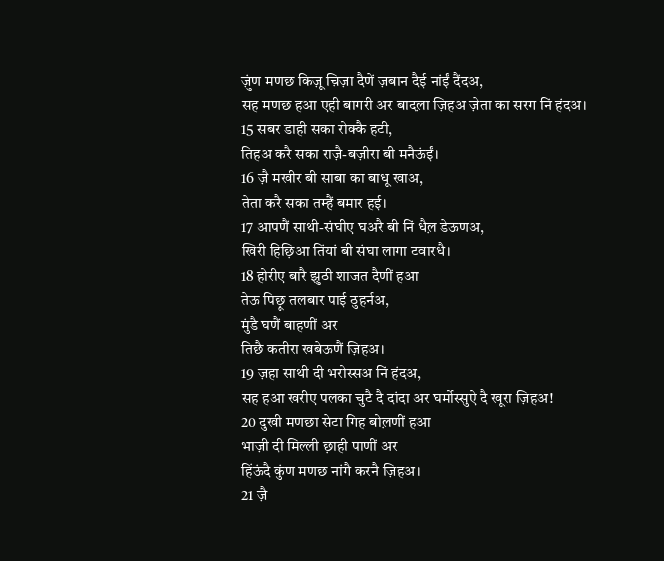ज़ुंण मणछ किज़ू च़िज़ा दैणें ज़बान दैई नांईं दैंदअ,
सह मणछ हआ एही बागरी अर बादल़ा ज़िहअ ज़ेता का सरग निं हंदअ।
15 सबर डाही सका रोक्कै हटी,
तिहअ करै सका राज़ै-बज़ीरा बी मनैऊंईं।
16 ज़ै मखीर बी साबा का बाधू खाअ,
तेता करै सका तम्हैं बमार हई।
17 आपणैं साथी-संघीए घअरै बी निं धैल़ डेऊणअ,
खिरी हिछ़िआ तिंयां बी संघा लागा टवारधै।
18 होरीए बारै झ़ुठी शाजत दैणीं हआ
तेऊ पिछ़ू तलबार पाई ठुहर्नअ,
मुंडै घणैं बाहणीं अर
तिछै कतीरा खबेऊणैं ज़िहअ।
19 ज़हा साथी दी भरोस्सअ निं हंदअ,
सह हआ खरीए पलका चुटै दै दांदा अर घर्मोस्सुऐ दै खूरा ज़िहअ!
20 दुखी मणछा सेटा गिह बोल़णीं हआ
भाज़ी दी मिल्ली छ़ाही पाणीं अर
हिंऊंदै कुंण मणछ नांगै करनै ज़िहअ।
21 ज़ै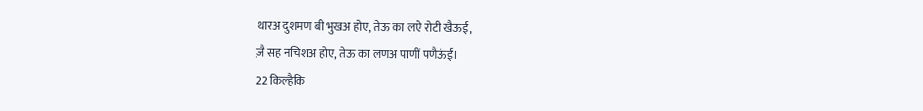थारअ दुशमण बी भुखअ होए, तेऊ का लऐ रोटी खैऊई,
ज़ै सह नचिशअ होए, तेऊ का लणअ पाणीं पणैऊंईं।
22 किल्हैकि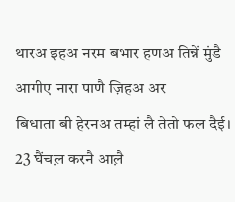थारअ इहअ नरम बभार हणअ तिन्नें मुंडै आगीए नारा पाणै ज़िहअ अर
बिधाता बी हेरनअ तम्हां लै तेतो फल दैई।
23 घैंचल़ करनै आल़ै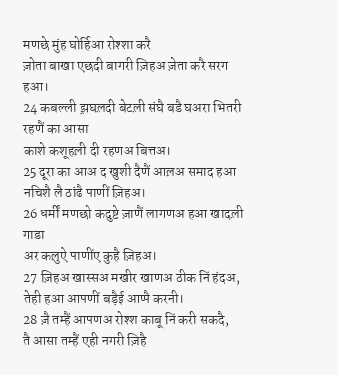मणछे मुंह घोर्हिआ रोश्शा करै
ज़ोता बाखा एछदी बागरी ज़िहअ ज़ेता करै सरग हआ।
24 कबल्ली झ़घल़दी बेटल़ी संघै बडै घअरा भितरी रहणैं का आसा
काशे कशूहल़ी दी रहणअ बित्तअ।
25 दूरा का आअ द खुशी दैणैं आल़अ समाद हआ
नचिशै लै ठांढै पाणीं ज़िहअ।
26 धर्मीं मणछो कदुष्टे ज़ाणैं लागणअ हआ खादल़ी गाडा
अर कल़ुऐ पाणींए कुहै ज़िहअ।
27 ज़िहअ खास्सअ मखीर खाणअ ठीक निं हंदअ,
तेही हआ आपणीं बड़ैई आप्पै करनी।
28 ज़ै तम्हैं आपणअ रोश्श काबू निं करी सकदै,
तै आसा तम्हैं एही नगरी ज़िहै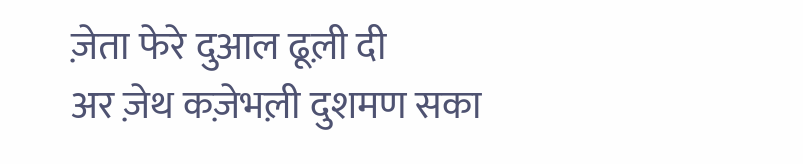ज़ेता फेरे दुआल ढूल़ी दी
अर ज़ेथ कज़ेभल़ी दुशमण सका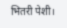भितरी पेशी।